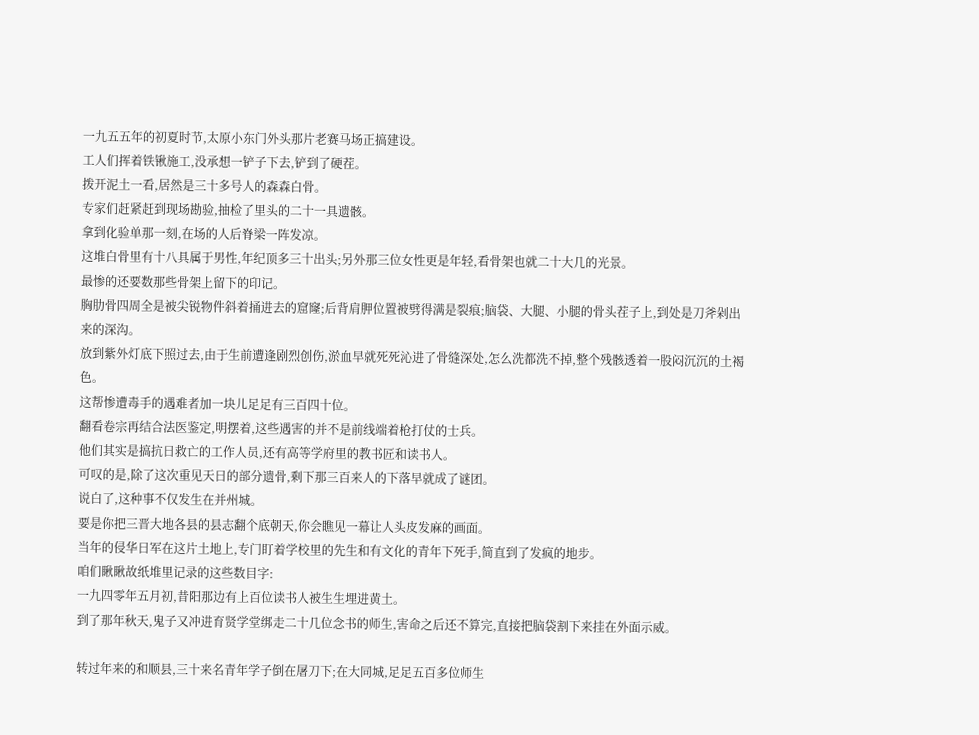一九五五年的初夏时节,太原小东门外头那片老赛马场正搞建设。
工人们挥着铁锹施工,没承想一铲子下去,铲到了硬茬。
拨开泥土一看,居然是三十多号人的森森白骨。
专家们赶紧赶到现场勘验,抽检了里头的二十一具遗骸。
拿到化验单那一刻,在场的人后脊梁一阵发凉。
这堆白骨里有十八具属于男性,年纪顶多三十出头;另外那三位女性更是年轻,看骨架也就二十大几的光景。
最惨的还要数那些骨架上留下的印记。
胸肋骨四周全是被尖锐物件斜着捅进去的窟窿;后背肩胛位置被劈得满是裂痕;脑袋、大腿、小腿的骨头茬子上,到处是刀斧剁出来的深沟。
放到紫外灯底下照过去,由于生前遭逢剧烈创伤,淤血早就死死沁进了骨缝深处,怎么洗都洗不掉,整个残骸透着一股闷沉沉的土褐色。
这帮惨遭毒手的遇难者加一块儿足足有三百四十位。
翻看卷宗再结合法医鉴定,明摆着,这些遇害的并不是前线端着枪打仗的士兵。
他们其实是搞抗日救亡的工作人员,还有高等学府里的教书匠和读书人。
可叹的是,除了这次重见天日的部分遗骨,剩下那三百来人的下落早就成了谜团。
说白了,这种事不仅发生在并州城。
要是你把三晋大地各县的县志翻个底朝天,你会瞧见一幕让人头皮发麻的画面。
当年的侵华日军在这片土地上,专门盯着学校里的先生和有文化的青年下死手,简直到了发疯的地步。
咱们瞅瞅故纸堆里记录的这些数目字:
一九四零年五月初,昔阳那边有上百位读书人被生生埋进黄土。
到了那年秋天,鬼子又冲进育贤学堂绑走二十几位念书的师生,害命之后还不算完,直接把脑袋割下来挂在外面示威。

转过年来的和顺县,三十来名青年学子倒在屠刀下;在大同城,足足五百多位师生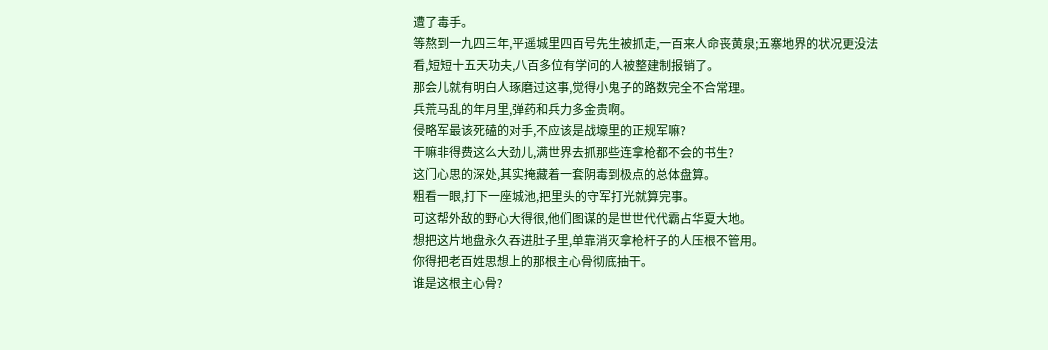遭了毒手。
等熬到一九四三年,平遥城里四百号先生被抓走,一百来人命丧黄泉;五寨地界的状况更没法看,短短十五天功夫,八百多位有学问的人被整建制报销了。
那会儿就有明白人琢磨过这事,觉得小鬼子的路数完全不合常理。
兵荒马乱的年月里,弹药和兵力多金贵啊。
侵略军最该死磕的对手,不应该是战壕里的正规军嘛?
干嘛非得费这么大劲儿,满世界去抓那些连拿枪都不会的书生?
这门心思的深处,其实掩藏着一套阴毒到极点的总体盘算。
粗看一眼,打下一座城池,把里头的守军打光就算完事。
可这帮外敌的野心大得很,他们图谋的是世世代代霸占华夏大地。
想把这片地盘永久吞进肚子里,单靠消灭拿枪杆子的人压根不管用。
你得把老百姓思想上的那根主心骨彻底抽干。
谁是这根主心骨?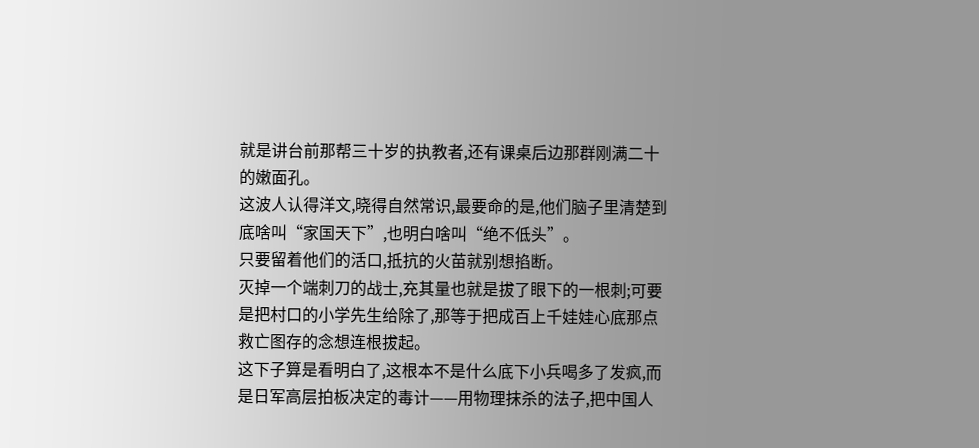就是讲台前那帮三十岁的执教者,还有课桌后边那群刚满二十的嫩面孔。
这波人认得洋文,晓得自然常识,最要命的是,他们脑子里清楚到底啥叫“家国天下”,也明白啥叫“绝不低头”。
只要留着他们的活口,抵抗的火苗就别想掐断。
灭掉一个端刺刀的战士,充其量也就是拔了眼下的一根刺;可要是把村口的小学先生给除了,那等于把成百上千娃娃心底那点救亡图存的念想连根拔起。
这下子算是看明白了,这根本不是什么底下小兵喝多了发疯,而是日军高层拍板决定的毒计——用物理抹杀的法子,把中国人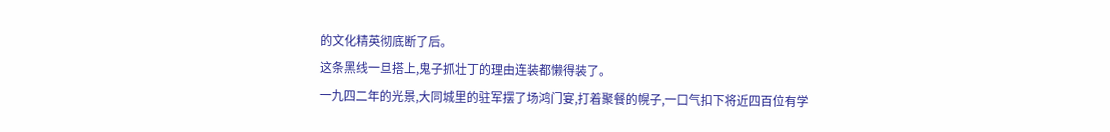的文化精英彻底断了后。
这条黑线一旦搭上,鬼子抓壮丁的理由连装都懒得装了。
一九四二年的光景,大同城里的驻军摆了场鸿门宴,打着聚餐的幌子,一口气扣下将近四百位有学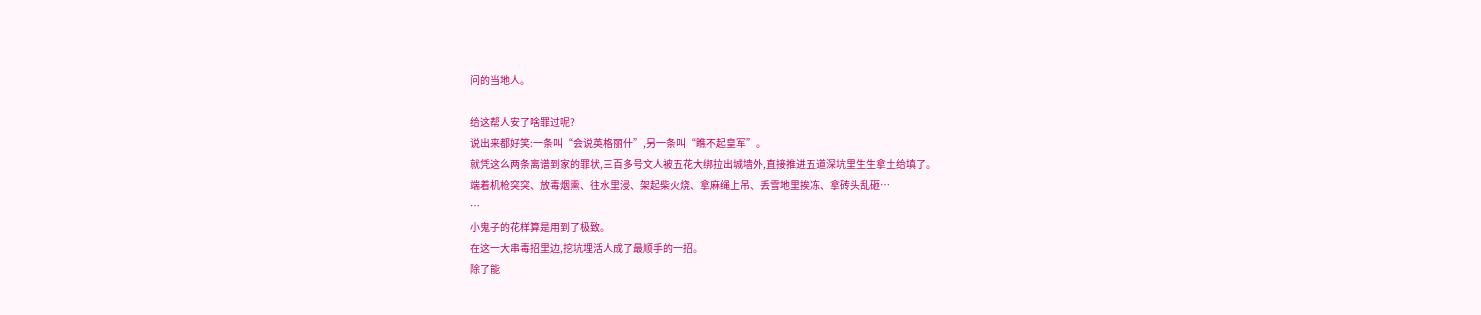问的当地人。

给这帮人安了啥罪过呢?
说出来都好笑:一条叫“会说英格丽什”,另一条叫“瞧不起皇军”。
就凭这么两条离谱到家的罪状,三百多号文人被五花大绑拉出城墙外,直接推进五道深坑里生生拿土给填了。
端着机枪突突、放毒烟熏、往水里浸、架起柴火烧、拿麻绳上吊、丢雪地里挨冻、拿砖头乱砸…
…
小鬼子的花样算是用到了极致。
在这一大串毒招里边,挖坑埋活人成了最顺手的一招。
除了能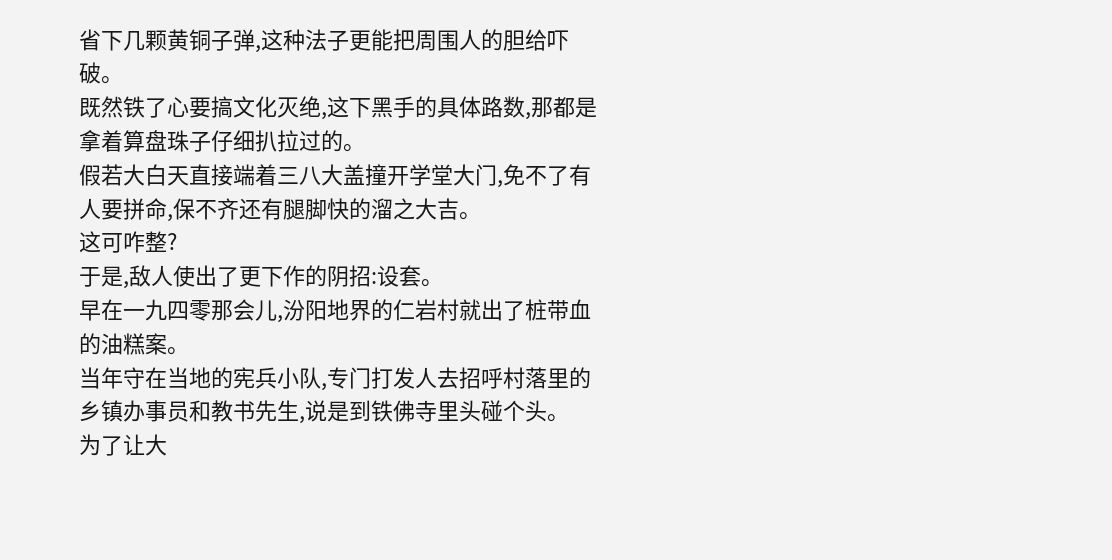省下几颗黄铜子弹,这种法子更能把周围人的胆给吓破。
既然铁了心要搞文化灭绝,这下黑手的具体路数,那都是拿着算盘珠子仔细扒拉过的。
假若大白天直接端着三八大盖撞开学堂大门,免不了有人要拼命,保不齐还有腿脚快的溜之大吉。
这可咋整?
于是,敌人使出了更下作的阴招:设套。
早在一九四零那会儿,汾阳地界的仁岩村就出了桩带血的油糕案。
当年守在当地的宪兵小队,专门打发人去招呼村落里的乡镇办事员和教书先生,说是到铁佛寺里头碰个头。
为了让大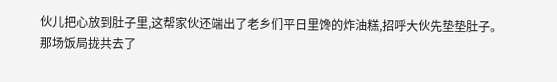伙儿把心放到肚子里,这帮家伙还端出了老乡们平日里馋的炸油糕,招呼大伙先垫垫肚子。
那场饭局拢共去了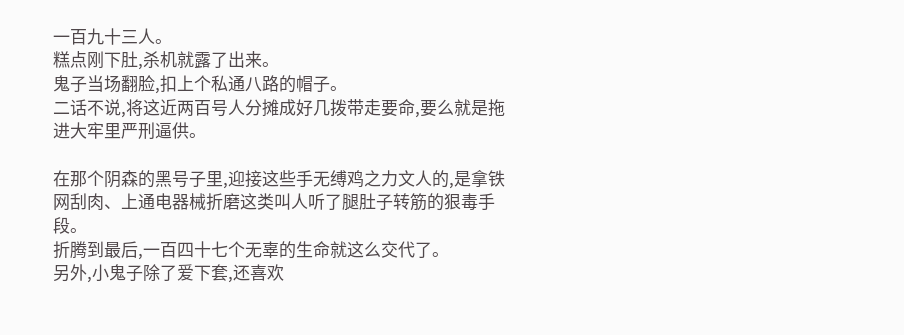一百九十三人。
糕点刚下肚,杀机就露了出来。
鬼子当场翻脸,扣上个私通八路的帽子。
二话不说,将这近两百号人分摊成好几拨带走要命,要么就是拖进大牢里严刑逼供。

在那个阴森的黑号子里,迎接这些手无缚鸡之力文人的,是拿铁网刮肉、上通电器械折磨这类叫人听了腿肚子转筋的狠毒手段。
折腾到最后,一百四十七个无辜的生命就这么交代了。
另外,小鬼子除了爱下套,还喜欢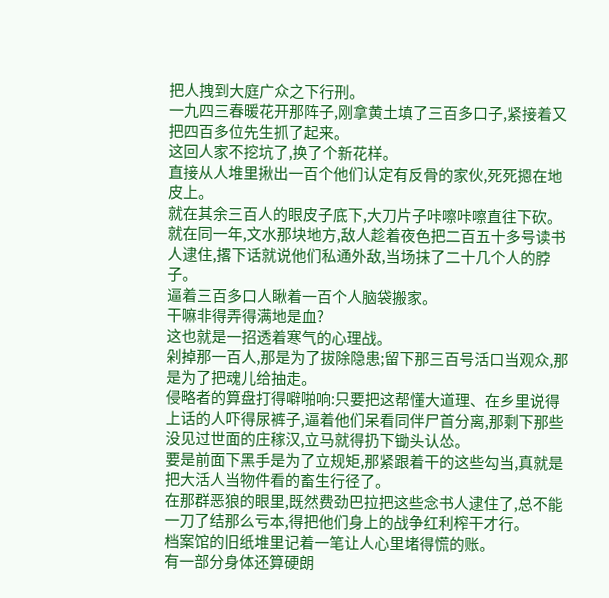把人拽到大庭广众之下行刑。
一九四三春暖花开那阵子,刚拿黄土填了三百多口子,紧接着又把四百多位先生抓了起来。
这回人家不挖坑了,换了个新花样。
直接从人堆里揪出一百个他们认定有反骨的家伙,死死摁在地皮上。
就在其余三百人的眼皮子底下,大刀片子咔嚓咔嚓直往下砍。
就在同一年,文水那块地方,敌人趁着夜色把二百五十多号读书人逮住,撂下话就说他们私通外敌,当场抹了二十几个人的脖子。
逼着三百多口人瞅着一百个人脑袋搬家。
干嘛非得弄得满地是血?
这也就是一招透着寒气的心理战。
剁掉那一百人,那是为了拔除隐患;留下那三百号活口当观众,那是为了把魂儿给抽走。
侵略者的算盘打得噼啪响:只要把这帮懂大道理、在乡里说得上话的人吓得尿裤子,逼着他们呆看同伴尸首分离,那剩下那些没见过世面的庄稼汉,立马就得扔下锄头认怂。
要是前面下黑手是为了立规矩,那紧跟着干的这些勾当,真就是把大活人当物件看的畜生行径了。
在那群恶狼的眼里,既然费劲巴拉把这些念书人逮住了,总不能一刀了结那么亏本,得把他们身上的战争红利榨干才行。
档案馆的旧纸堆里记着一笔让人心里堵得慌的账。
有一部分身体还算硬朗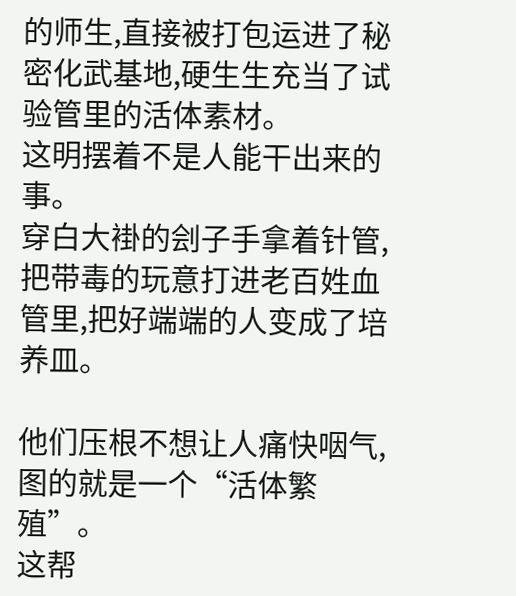的师生,直接被打包运进了秘密化武基地,硬生生充当了试验管里的活体素材。
这明摆着不是人能干出来的事。
穿白大褂的刽子手拿着针管,把带毒的玩意打进老百姓血管里,把好端端的人变成了培养皿。

他们压根不想让人痛快咽气,图的就是一个“活体繁殖”。
这帮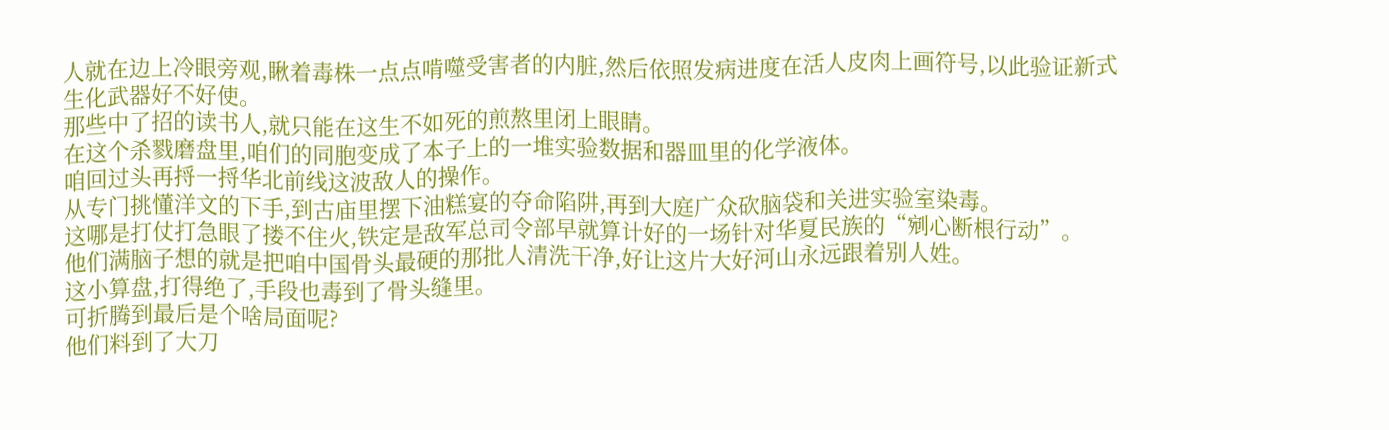人就在边上冷眼旁观,瞅着毒株一点点啃噬受害者的内脏,然后依照发病进度在活人皮肉上画符号,以此验证新式生化武器好不好使。
那些中了招的读书人,就只能在这生不如死的煎熬里闭上眼睛。
在这个杀戮磨盘里,咱们的同胞变成了本子上的一堆实验数据和器皿里的化学液体。
咱回过头再捋一捋华北前线这波敌人的操作。
从专门挑懂洋文的下手,到古庙里摆下油糕宴的夺命陷阱,再到大庭广众砍脑袋和关进实验室染毒。
这哪是打仗打急眼了搂不住火,铁定是敌军总司令部早就算计好的一场针对华夏民族的“剜心断根行动”。
他们满脑子想的就是把咱中国骨头最硬的那批人清洗干净,好让这片大好河山永远跟着别人姓。
这小算盘,打得绝了,手段也毒到了骨头缝里。
可折腾到最后是个啥局面呢?
他们料到了大刀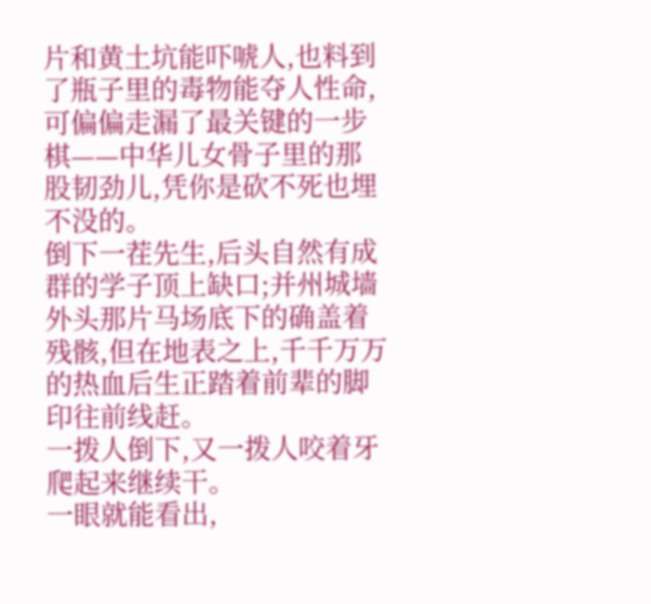片和黄土坑能吓唬人,也料到了瓶子里的毒物能夺人性命,可偏偏走漏了最关键的一步棋——中华儿女骨子里的那股韧劲儿,凭你是砍不死也埋不没的。
倒下一茬先生,后头自然有成群的学子顶上缺口;并州城墙外头那片马场底下的确盖着残骸,但在地表之上,千千万万的热血后生正踏着前辈的脚印往前线赶。
一拨人倒下,又一拨人咬着牙爬起来继续干。
一眼就能看出,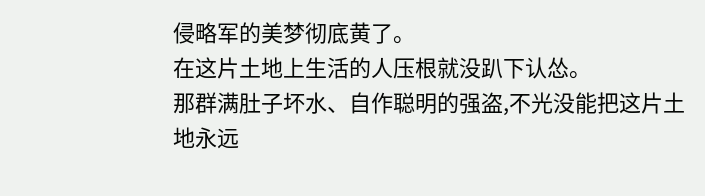侵略军的美梦彻底黄了。
在这片土地上生活的人压根就没趴下认怂。
那群满肚子坏水、自作聪明的强盗,不光没能把这片土地永远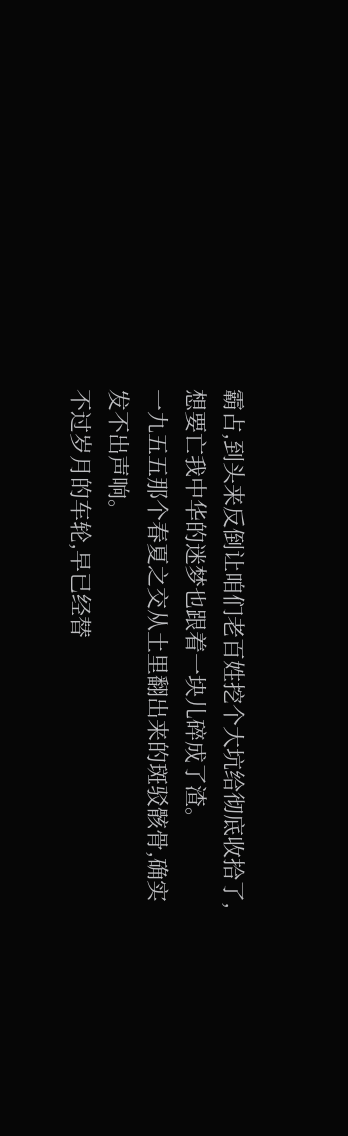霸占,到头来反倒让咱们老百姓挖个大坑给彻底收拾了,想要亡我中华的迷梦也跟着一块儿碎成了渣。
一九五五那个春夏之交从土里翻出来的斑驳骸骨,确实发不出声响。
不过岁月的车轮,早已经替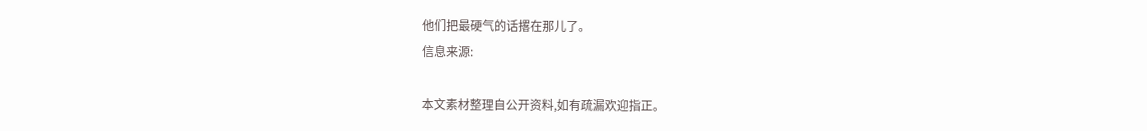他们把最硬气的话撂在那儿了。
信息来源:

本文素材整理自公开资料,如有疏漏欢迎指正。